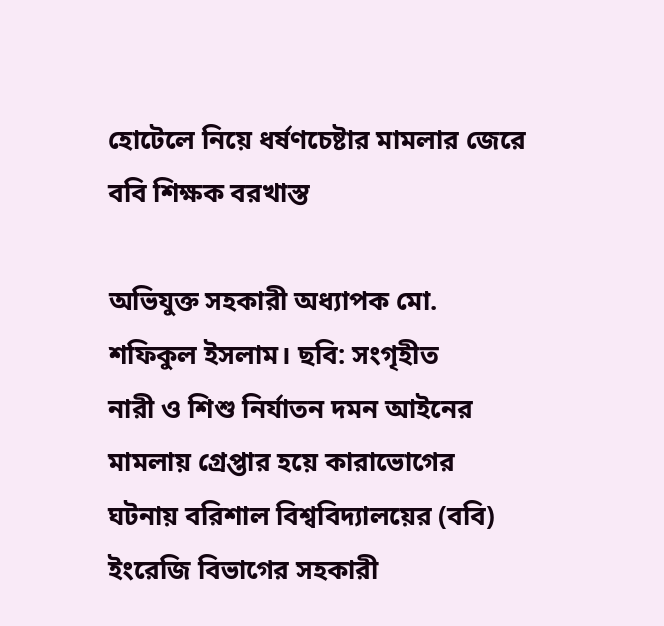হোটেলে নিয়ে ধর্ষণচেষ্টার মামলার জেরে ববি শিক্ষক বরখাস্ত

অভিযুক্ত সহকারী অধ্যাপক মো. শফিকুল ইসলাম। ছবি: সংগৃহীত
নারী ও শিশু নির্যাতন দমন আইনের মামলায় গ্রেপ্তার হয়ে কারাভোগের ঘটনায় বরিশাল বিশ্ববিদ্যালয়ের (ববি) ইংরেজি বিভাগের সহকারী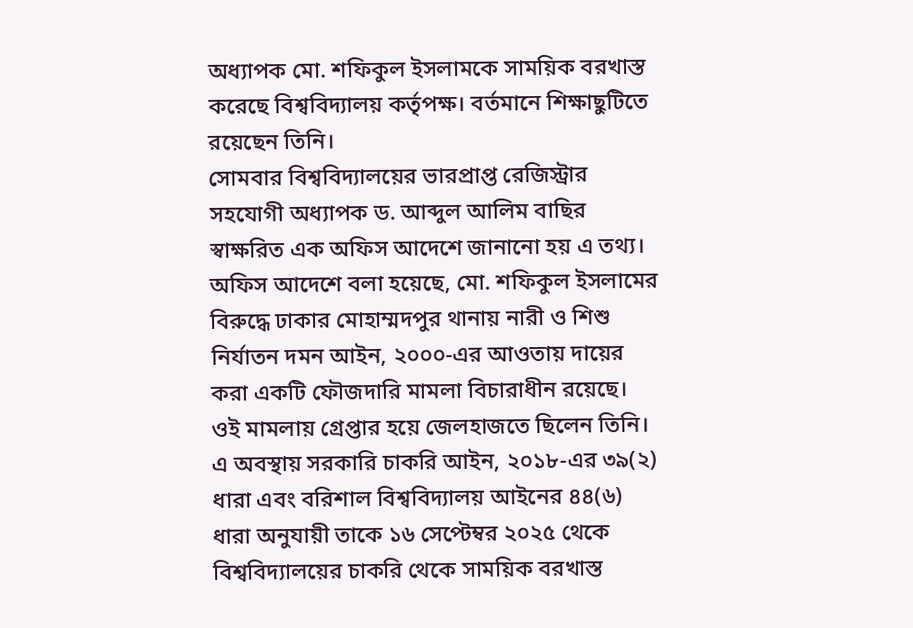অধ্যাপক মো. শফিকুল ইসলামকে সাময়িক বরখাস্ত করেছে বিশ্ববিদ্যালয় কর্তৃপক্ষ। বর্তমানে শিক্ষাছুটিতে রয়েছেন তিনি।
সোমবার বিশ্ববিদ্যালয়ের ভারপ্রাপ্ত রেজিস্ট্রার সহযোগী অধ্যাপক ড. আব্দুল আলিম বাছির স্বাক্ষরিত এক অফিস আদেশে জানানো হয় এ তথ্য।
অফিস আদেশে বলা হয়েছে, মো. শফিকুল ইসলামের বিরুদ্ধে ঢাকার মোহাম্মদপুর থানায় নারী ও শিশু নির্যাতন দমন আইন, ২০০০-এর আওতায় দায়ের করা একটি ফৌজদারি মামলা বিচারাধীন রয়েছে। ওই মামলায় গ্রেপ্তার হয়ে জেলহাজতে ছিলেন তিনি।
এ অবস্থায় সরকারি চাকরি আইন, ২০১৮-এর ৩৯(২) ধারা এবং বরিশাল বিশ্ববিদ্যালয় আইনের ৪৪(৬) ধারা অনুযায়ী তাকে ১৬ সেপ্টেম্বর ২০২৫ থেকে বিশ্ববিদ্যালয়ের চাকরি থেকে সাময়িক বরখাস্ত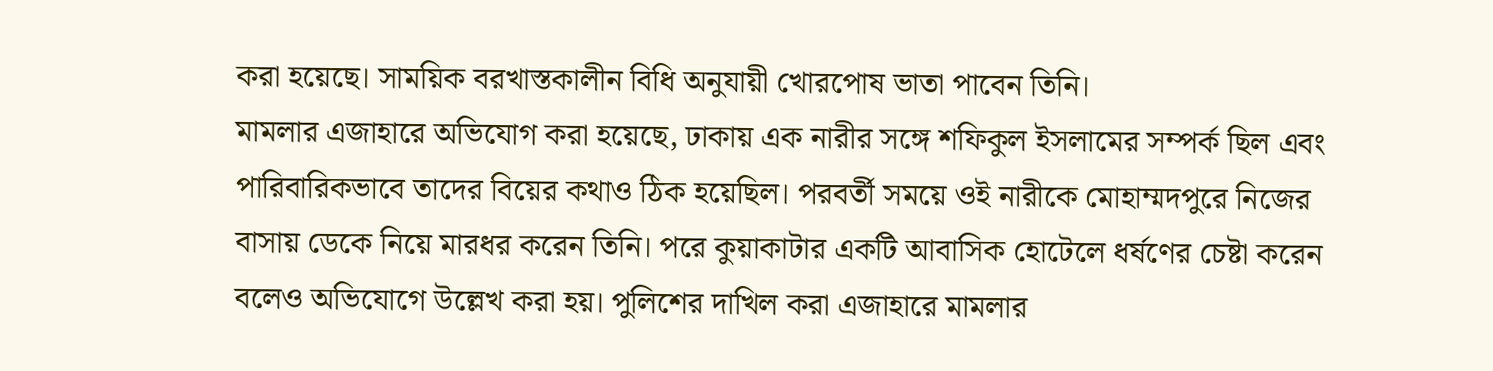করা হয়েছে। সাময়িক বরখাস্তকালীন বিধি অনুযায়ী খোরপোষ ভাতা পাবেন তিনি।
মামলার এজাহারে অভিযোগ করা হয়েছে, ঢাকায় এক নারীর সঙ্গে শফিকুল ইসলামের সম্পর্ক ছিল এবং পারিবারিকভাবে তাদের বিয়ের কথাও ঠিক হয়েছিল। পরবর্তী সময়ে ওই নারীকে মোহাম্মদপুরে নিজের বাসায় ডেকে নিয়ে মারধর করেন তিনি। পরে কুয়াকাটার একটি আবাসিক হোটেলে ধর্ষণের চেষ্টা করেন বলেও অভিযোগে উল্লেখ করা হয়। পুলিশের দাখিল করা এজাহারে মামলার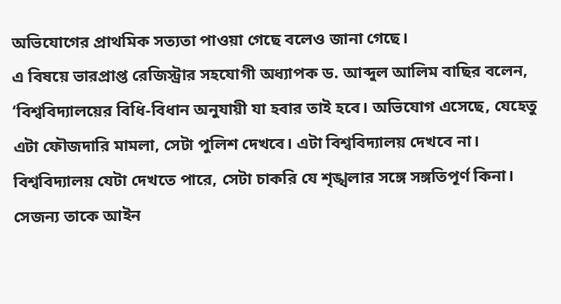অভিযোগের প্রাথমিক সত্যতা পাওয়া গেছে বলেও জানা গেছে।
এ বিষয়ে ভারপ্রাপ্ত রেজিস্ট্রার সহযোগী অধ্যাপক ড. আব্দুল আলিম বাছির বলেন, ‘বিশ্ববিদ্যালয়ের বিধি-বিধান অনুযায়ী যা হবার তাই হবে। অভিযোগ এসেছে, যেহেতু এটা ফৌজদারি মামলা, সেটা পুলিশ দেখবে। এটা বিশ্ববিদ্যালয় দেখবে না। বিশ্ববিদ্যালয় যেটা দেখতে পারে, সেটা চাকরি যে শৃঙ্খলার সঙ্গে সঙ্গতিপূর্ণ কিনা। সেজন্য তাকে আইন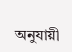অনুযায়ী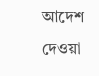আদেশ দেওয়া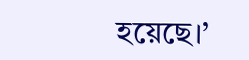হয়েছে।’